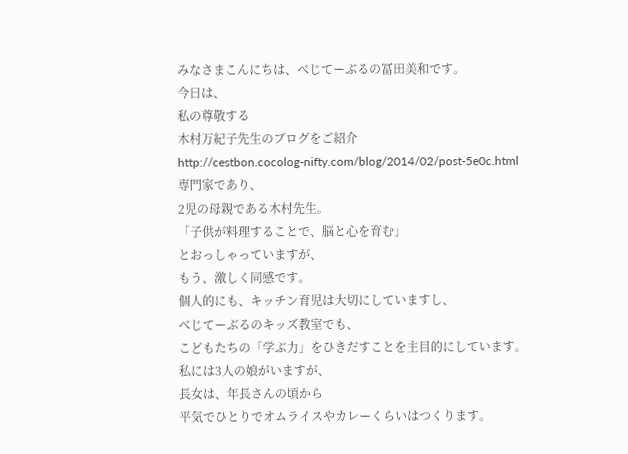みなさまこんにちは、べじてーぶるの冨田美和です。
今日は、
私の尊敬する
木村万紀子先生のブログをご紹介
http://cestbon.cocolog-nifty.com/blog/2014/02/post-5e0c.html
専門家であり、
2児の母親である木村先生。
「子供が料理することで、脳と心を育む」
とおっしゃっていますが、
もう、激しく同感です。
個人的にも、キッチン育児は大切にしていますし、
べじてーぶるのキッズ教室でも、
こどもたちの「学ぶ力」をひきだすことを主目的にしています。
私には3人の娘がいますが、
長女は、年長さんの頃から
平気でひとりでオムライスやカレーくらいはつくります。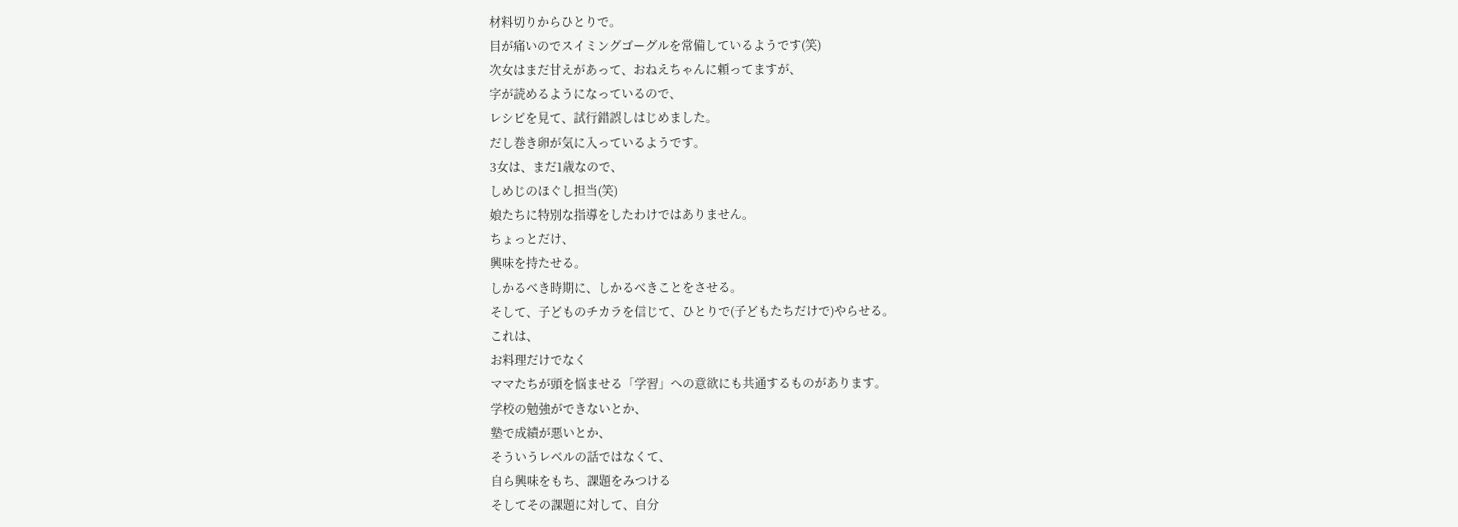材料切りからひとりで。
目が痛いのでスイミングゴーグルを常備しているようです(笑)
次女はまだ甘えがあって、おねえちゃんに頼ってますが、
字が読めるようになっているので、
レシピを見て、試行錯誤しはじめました。
だし巻き卵が気に入っているようです。
3女は、まだ1歳なので、
しめじのほぐし担当(笑)
娘たちに特別な指導をしたわけではありません。
ちょっとだけ、
興味を持たせる。
しかるべき時期に、しかるべきことをさせる。
そして、子どものチカラを信じて、ひとりで(子どもたちだけで)やらせる。
これは、
お料理だけでなく
ママたちが頭を悩ませる「学習」への意欲にも共通するものがあります。
学校の勉強ができないとか、
塾で成績が悪いとか、
そういうレベルの話ではなくて、
自ら興味をもち、課題をみつける
そしてその課題に対して、自分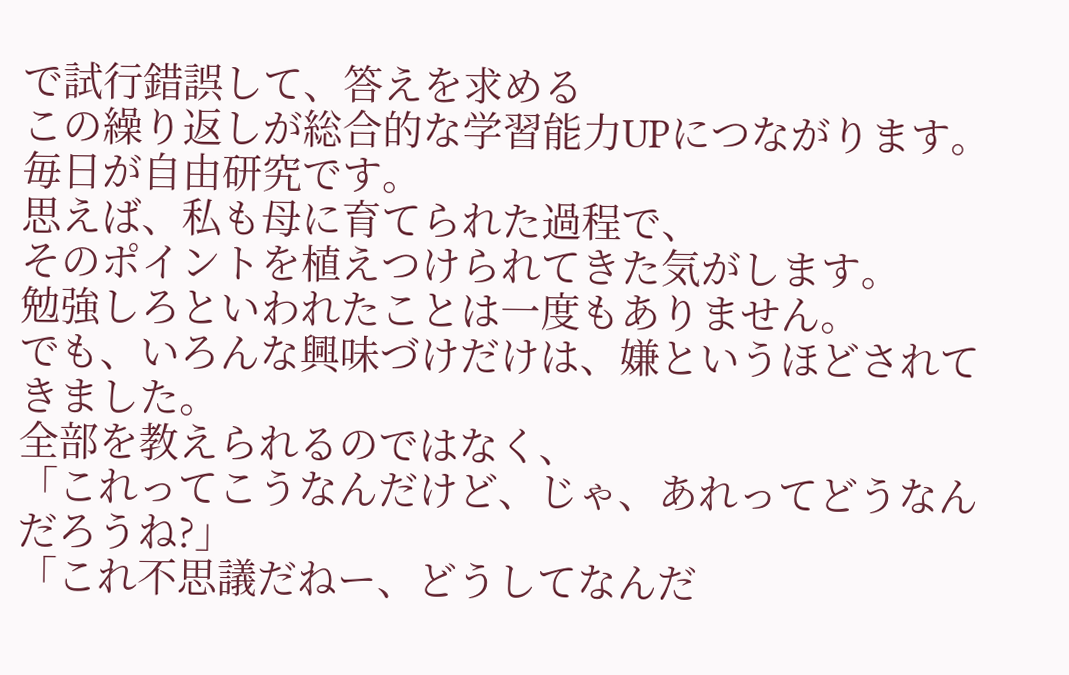で試行錯誤して、答えを求める
この繰り返しが総合的な学習能力UPにつながります。
毎日が自由研究です。
思えば、私も母に育てられた過程で、
そのポイントを植えつけられてきた気がします。
勉強しろといわれたことは一度もありません。
でも、いろんな興味づけだけは、嫌というほどされてきました。
全部を教えられるのではなく、
「これってこうなんだけど、じゃ、あれってどうなんだろうね?」
「これ不思議だねー、どうしてなんだ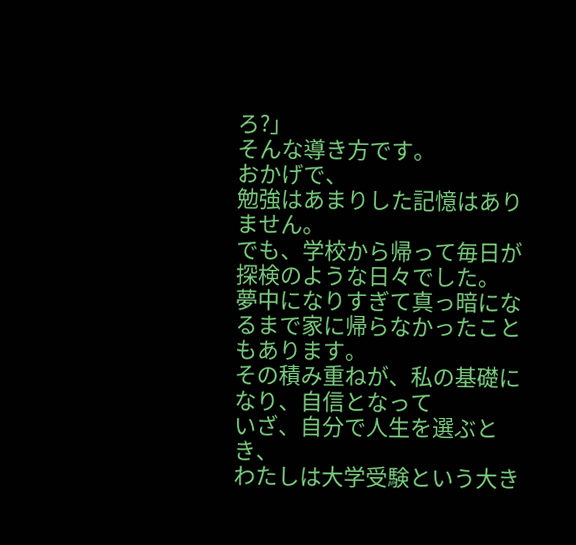ろ?」
そんな導き方です。
おかげで、
勉強はあまりした記憶はありません。
でも、学校から帰って毎日が探検のような日々でした。
夢中になりすぎて真っ暗になるまで家に帰らなかったこともあります。
その積み重ねが、私の基礎になり、自信となって
いざ、自分で人生を選ぶとき、
わたしは大学受験という大き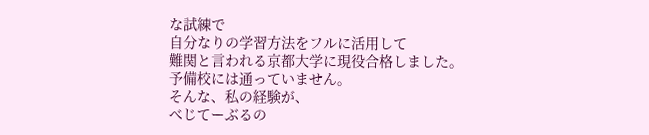な試練で
自分なりの学習方法をフルに活用して
難関と言われる京都大学に現役合格しました。
予備校には通っていません。
そんな、私の経験が、
べじてーぶるの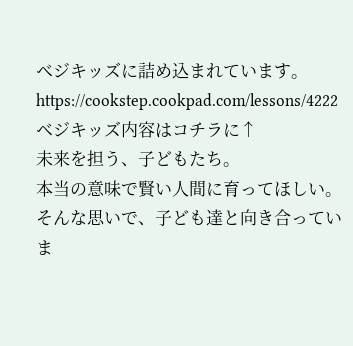ベジキッズに詰め込まれています。
https://cookstep.cookpad.com/lessons/4222
ベジキッズ内容はコチラに↑
未来を担う、子どもたち。
本当の意味で賢い人間に育ってほしい。
そんな思いで、子ども達と向き合っていま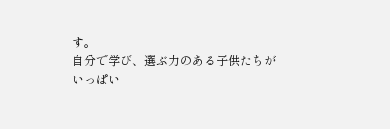す。
自分で学び、選ぶ力のある子供たちが
いっぱい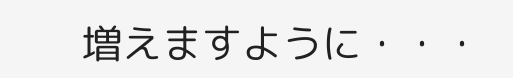増えますように・・・